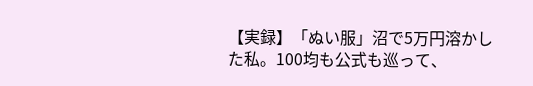【実録】「ぬい服」沼で5万円溶かした私。100均も公式も巡って、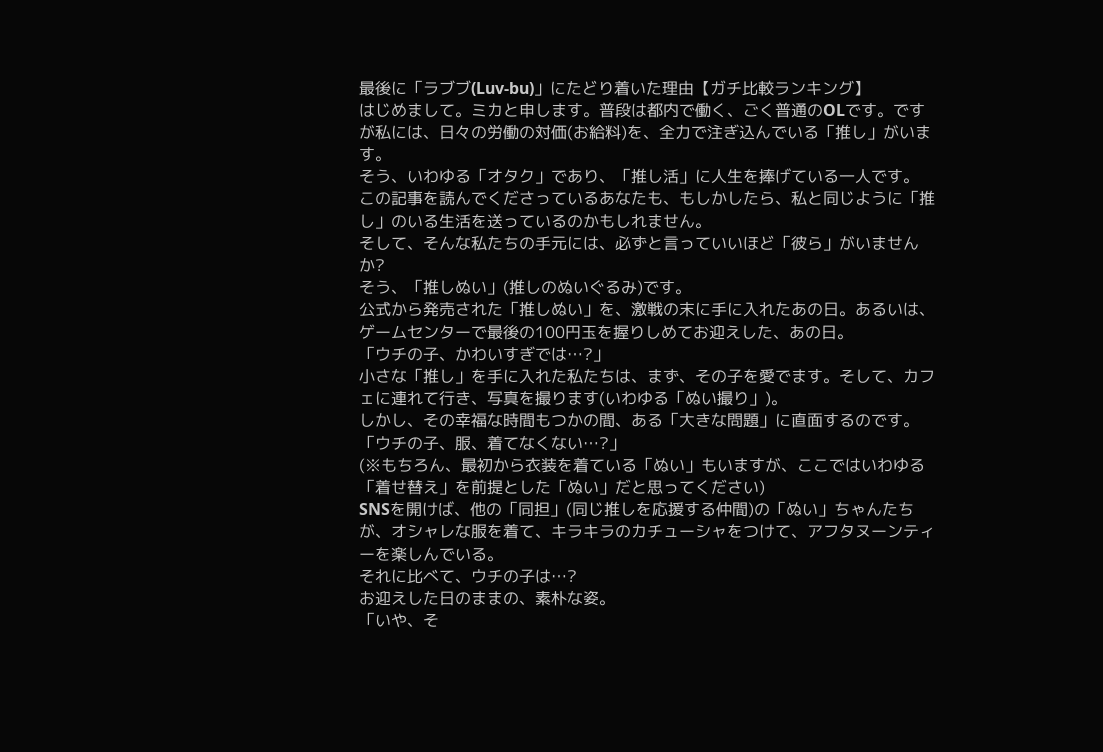最後に「ラブブ(Luv-bu)」にたどり着いた理由【ガチ比較ランキング】
はじめまして。ミカと申します。普段は都内で働く、ごく普通のOLです。ですが私には、日々の労働の対価(お給料)を、全力で注ぎ込んでいる「推し」がいます。
そう、いわゆる「オタク」であり、「推し活」に人生を捧げている一人です。
この記事を読んでくださっているあなたも、もしかしたら、私と同じように「推し」のいる生活を送っているのかもしれません。
そして、そんな私たちの手元には、必ずと言っていいほど「彼ら」がいませんか?
そう、「推しぬい」(推しのぬいぐるみ)です。
公式から発売された「推しぬい」を、激戦の末に手に入れたあの日。あるいは、ゲームセンターで最後の100円玉を握りしめてお迎えした、あの日。
「ウチの子、かわいすぎでは…?」
小さな「推し」を手に入れた私たちは、まず、その子を愛でます。そして、カフェに連れて行き、写真を撮ります(いわゆる「ぬい撮り」)。
しかし、その幸福な時間もつかの間、ある「大きな問題」に直面するのです。
「ウチの子、服、着てなくない…?」
(※もちろん、最初から衣装を着ている「ぬい」もいますが、ここではいわゆる「着せ替え」を前提とした「ぬい」だと思ってください)
SNSを開けば、他の「同担」(同じ推しを応援する仲間)の「ぬい」ちゃんたちが、オシャレな服を着て、キラキラのカチューシャをつけて、アフタヌーンティーを楽しんでいる。
それに比べて、ウチの子は…?
お迎えした日のままの、素朴な姿。
「いや、そ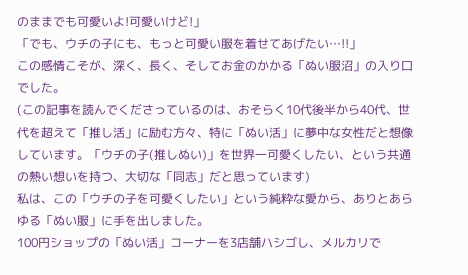のままでも可愛いよ!可愛いけど!」
「でも、ウチの子にも、もっと可愛い服を着せてあげたい…!!」
この感情こそが、深く、長く、そしてお金のかかる「ぬい服沼」の入り口でした。
(この記事を読んでくださっているのは、おそらく10代後半から40代、世代を超えて「推し活」に励む方々、特に「ぬい活」に夢中な女性だと想像しています。「ウチの子(推しぬい)」を世界一可愛くしたい、という共通の熱い想いを持つ、大切な「同志」だと思っています)
私は、この「ウチの子を可愛くしたい」という純粋な愛から、ありとあらゆる「ぬい服」に手を出しました。
100円ショップの「ぬい活」コーナーを3店舗ハシゴし、メルカリで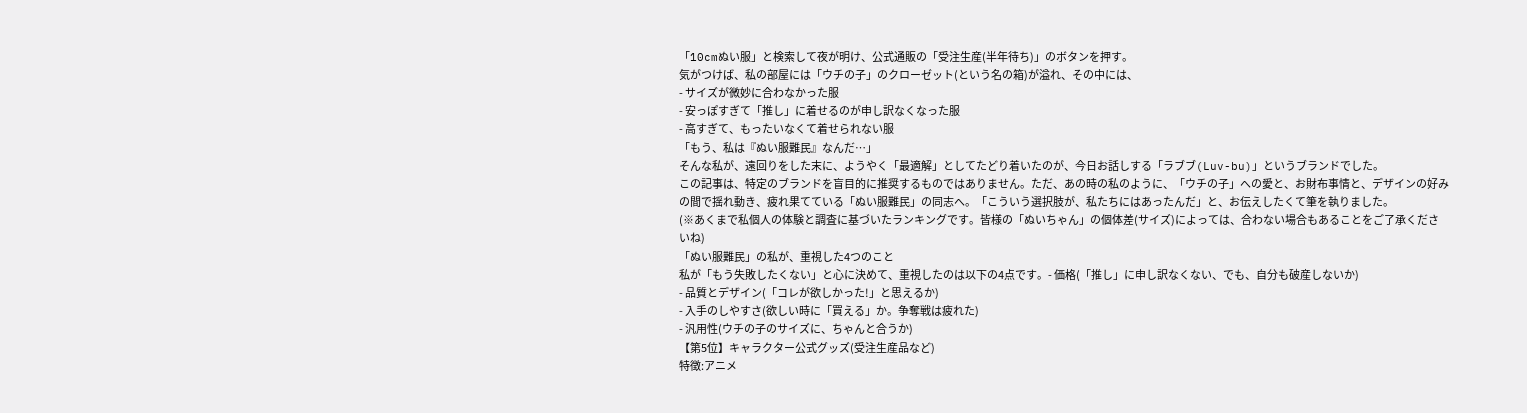「10cmぬい服」と検索して夜が明け、公式通販の「受注生産(半年待ち)」のボタンを押す。
気がつけば、私の部屋には「ウチの子」のクローゼット(という名の箱)が溢れ、その中には、
- サイズが微妙に合わなかった服
- 安っぽすぎて「推し」に着せるのが申し訳なくなった服
- 高すぎて、もったいなくて着せられない服
「もう、私は『ぬい服難民』なんだ…」
そんな私が、遠回りをした末に、ようやく「最適解」としてたどり着いたのが、今日お話しする「ラブブ(Luv-bu)」というブランドでした。
この記事は、特定のブランドを盲目的に推奨するものではありません。ただ、あの時の私のように、「ウチの子」への愛と、お財布事情と、デザインの好みの間で揺れ動き、疲れ果てている「ぬい服難民」の同志へ。「こういう選択肢が、私たちにはあったんだ」と、お伝えしたくて筆を執りました。
(※あくまで私個人の体験と調査に基づいたランキングです。皆様の「ぬいちゃん」の個体差(サイズ)によっては、合わない場合もあることをご了承くださいね)
「ぬい服難民」の私が、重視した4つのこと
私が「もう失敗したくない」と心に決めて、重視したのは以下の4点です。- 価格(「推し」に申し訳なくない、でも、自分も破産しないか)
- 品質とデザイン(「コレが欲しかった!」と思えるか)
- 入手のしやすさ(欲しい時に「買える」か。争奪戦は疲れた)
- 汎用性(ウチの子のサイズに、ちゃんと合うか)
【第5位】キャラクター公式グッズ(受注生産品など)
特徴:アニメ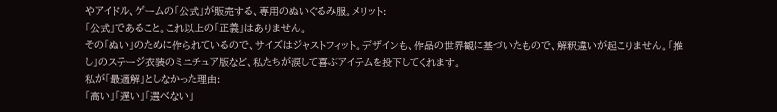やアイドル、ゲームの「公式」が販売する、専用のぬいぐるみ服。メリット:
「公式」であること。これ以上の「正義」はありません。
その「ぬい」のために作られているので、サイズはジャストフィット。デザインも、作品の世界観に基づいたもので、解釈違いが起こりません。「推し」のステージ衣装のミニチュア版など、私たちが涙して喜ぶアイテムを投下してくれます。
私が「最適解」としなかった理由:
「高い」「遅い」「選べない」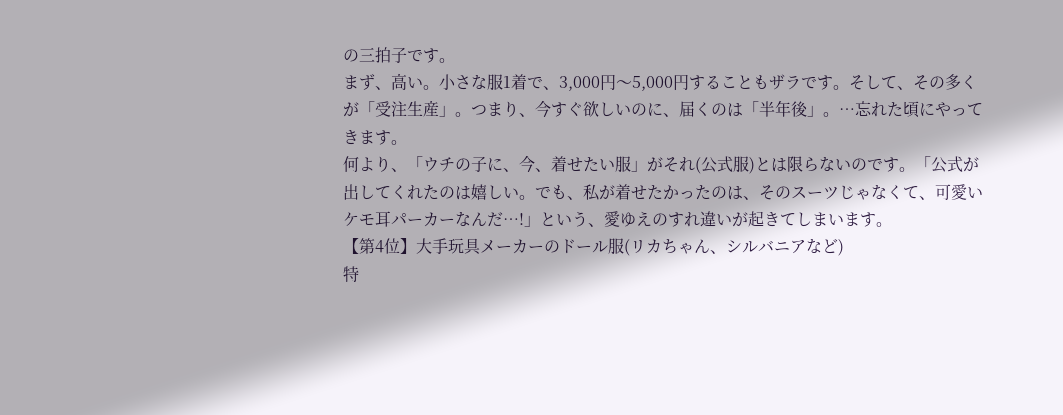の三拍子です。
まず、高い。小さな服1着で、3,000円〜5,000円することもザラです。そして、その多くが「受注生産」。つまり、今すぐ欲しいのに、届くのは「半年後」。…忘れた頃にやってきます。
何より、「ウチの子に、今、着せたい服」がそれ(公式服)とは限らないのです。「公式が出してくれたのは嬉しい。でも、私が着せたかったのは、そのスーツじゃなくて、可愛いケモ耳パーカーなんだ…!」という、愛ゆえのすれ違いが起きてしまいます。
【第4位】大手玩具メーカーのドール服(リカちゃん、シルバニアなど)
特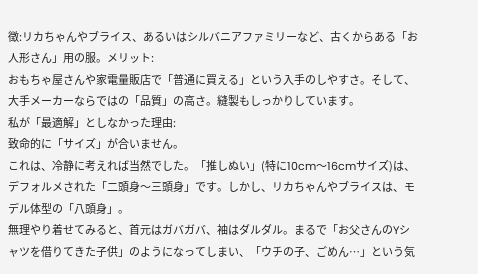徴:リカちゃんやブライス、あるいはシルバニアファミリーなど、古くからある「お人形さん」用の服。メリット:
おもちゃ屋さんや家電量販店で「普通に買える」という入手のしやすさ。そして、大手メーカーならではの「品質」の高さ。縫製もしっかりしています。
私が「最適解」としなかった理由:
致命的に「サイズ」が合いません。
これは、冷静に考えれば当然でした。「推しぬい」(特に10cm〜16cmサイズ)は、デフォルメされた「二頭身〜三頭身」です。しかし、リカちゃんやブライスは、モデル体型の「八頭身」。
無理やり着せてみると、首元はガバガバ、袖はダルダル。まるで「お父さんのYシャツを借りてきた子供」のようになってしまい、「ウチの子、ごめん…」という気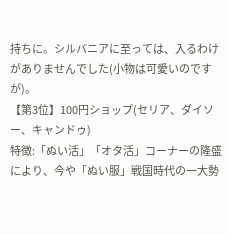持ちに。シルバニアに至っては、入るわけがありませんでした(小物は可愛いのですが)。
【第3位】100円ショップ(セリア、ダイソー、キャンドゥ)
特徴:「ぬい活」「オタ活」コーナーの隆盛により、今や「ぬい服」戦国時代の一大勢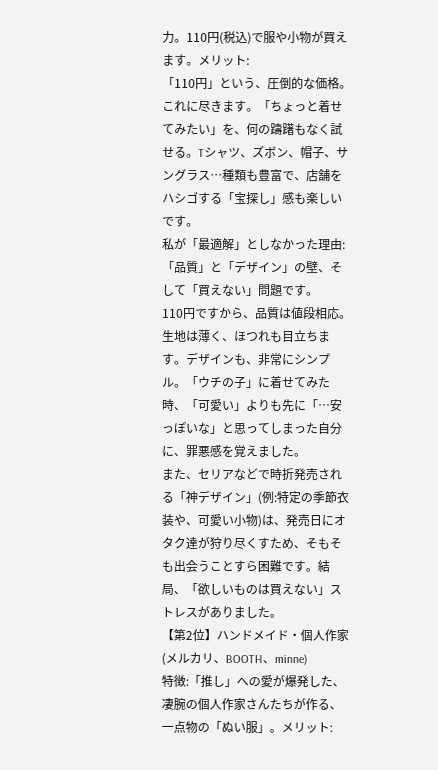力。110円(税込)で服や小物が買えます。メリット:
「110円」という、圧倒的な価格。これに尽きます。「ちょっと着せてみたい」を、何の躊躇もなく試せる。Tシャツ、ズボン、帽子、サングラス…種類も豊富で、店舗をハシゴする「宝探し」感も楽しいです。
私が「最適解」としなかった理由:
「品質」と「デザイン」の壁、そして「買えない」問題です。
110円ですから、品質は値段相応。生地は薄く、ほつれも目立ちます。デザインも、非常にシンプル。「ウチの子」に着せてみた時、「可愛い」よりも先に「…安っぽいな」と思ってしまった自分に、罪悪感を覚えました。
また、セリアなどで時折発売される「神デザイン」(例:特定の季節衣装や、可愛い小物)は、発売日にオタク達が狩り尽くすため、そもそも出会うことすら困難です。結局、「欲しいものは買えない」ストレスがありました。
【第2位】ハンドメイド・個人作家(メルカリ、BOOTH、minne)
特徴:「推し」への愛が爆発した、凄腕の個人作家さんたちが作る、一点物の「ぬい服」。メリット: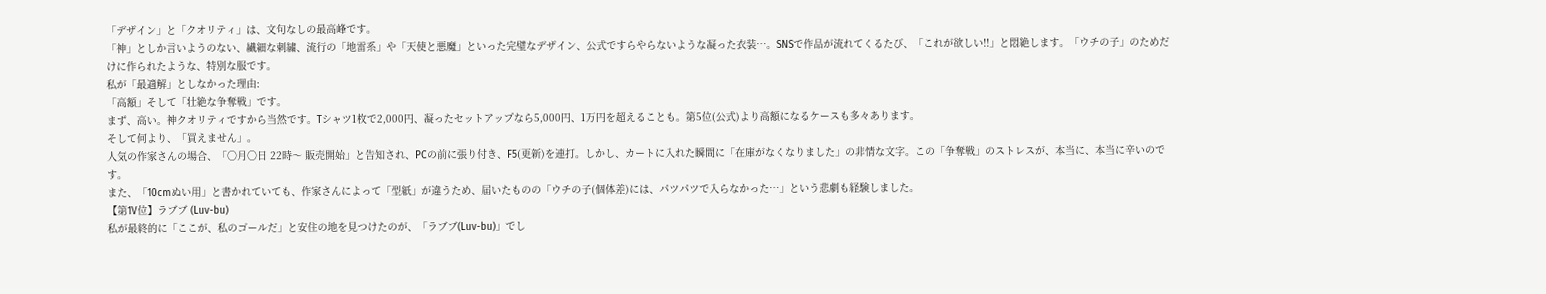「デザイン」と「クオリティ」は、文句なしの最高峰です。
「神」としか言いようのない、繊細な刺繍、流行の「地雷系」や「天使と悪魔」といった完璧なデザイン、公式ですらやらないような凝った衣装…。SNSで作品が流れてくるたび、「これが欲しい!!」と悶絶します。「ウチの子」のためだけに作られたような、特別な服です。
私が「最適解」としなかった理由:
「高額」そして「壮絶な争奪戦」です。
まず、高い。神クオリティですから当然です。Tシャツ1枚で2,000円、凝ったセットアップなら5,000円、1万円を超えることも。第5位(公式)より高額になるケースも多々あります。
そして何より、「買えません」。
人気の作家さんの場合、「〇月〇日 22時〜 販売開始」と告知され、PCの前に張り付き、F5(更新)を連打。しかし、カートに入れた瞬間に「在庫がなくなりました」の非情な文字。この「争奪戦」のストレスが、本当に、本当に辛いのです。
また、「10cmぬい用」と書かれていても、作家さんによって「型紙」が違うため、届いたものの「ウチの子(個体差)には、パツパツで入らなかった…」という悲劇も経験しました。
【第1V位】ラブブ (Luv-bu)
私が最終的に「ここが、私のゴールだ」と安住の地を見つけたのが、「ラブブ(Luv-bu)」でし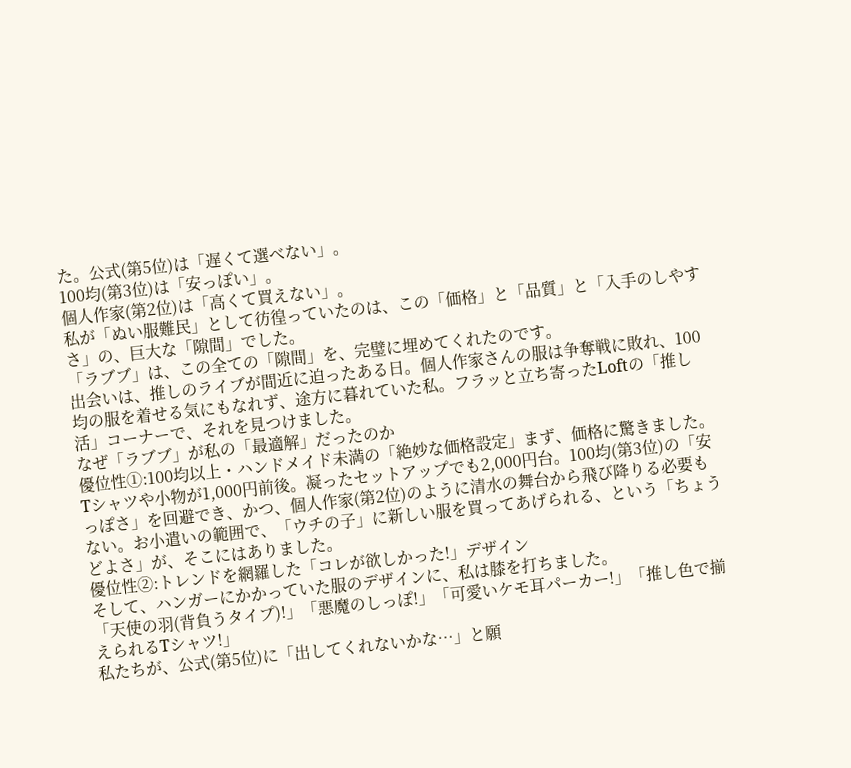た。公式(第5位)は「遅くて選べない」。
100均(第3位)は「安っぽい」。
個人作家(第2位)は「高くて買えない」。
私が「ぬい服難民」として彷徨っていたのは、この「価格」と「品質」と「入手のしやすさ」の、巨大な「隙間」でした。
「ラブブ」は、この全ての「隙間」を、完璧に埋めてくれたのです。
出会いは、推しのライブが間近に迫ったある日。個人作家さんの服は争奪戦に敗れ、100均の服を着せる気にもなれず、途方に暮れていた私。フラッと立ち寄ったLoftの「推し活」コーナーで、それを見つけました。
なぜ「ラブブ」が私の「最適解」だったのか
優位性①:100均以上・ハンドメイド未満の「絶妙な価格設定」まず、価格に驚きました。Tシャツや小物が1,000円前後。凝ったセットアップでも2,000円台。100均(第3位)の「安っぽさ」を回避でき、かつ、個人作家(第2位)のように清水の舞台から飛び降りる必要もない。お小遣いの範囲で、「ウチの子」に新しい服を買ってあげられる、という「ちょうどよさ」が、そこにはありました。
優位性②:トレンドを網羅した「コレが欲しかった!」デザイン
そして、ハンガーにかかっていた服のデザインに、私は膝を打ちました。
「天使の羽(背負うタイプ)!」「悪魔のしっぽ!」「可愛いケモ耳パーカー!」「推し色で揃えられるTシャツ!」
私たちが、公式(第5位)に「出してくれないかな…」と願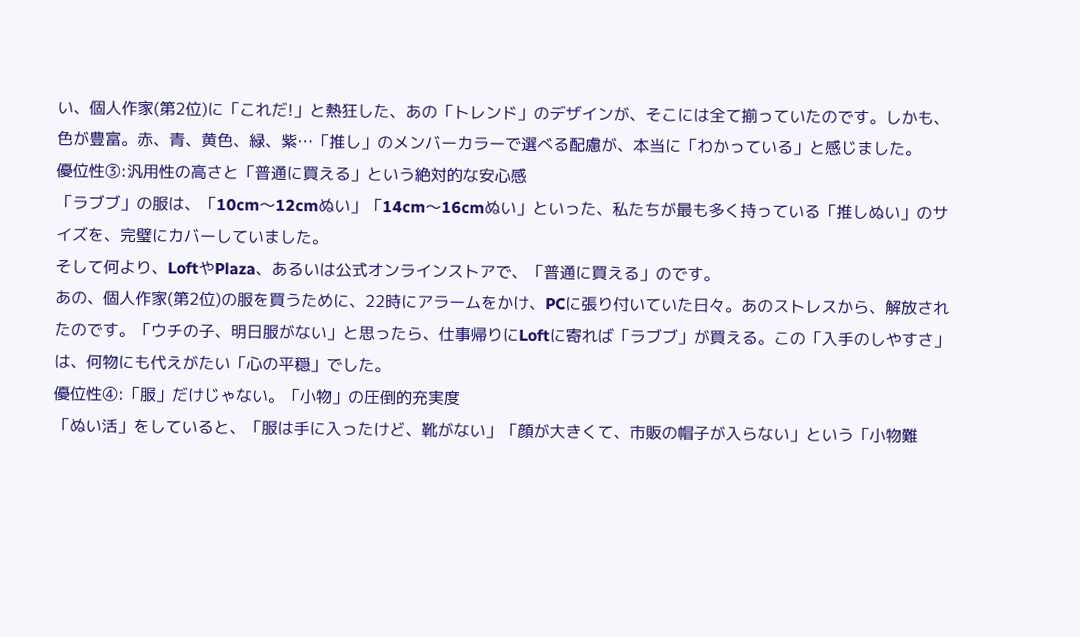い、個人作家(第2位)に「これだ!」と熱狂した、あの「トレンド」のデザインが、そこには全て揃っていたのです。しかも、色が豊富。赤、青、黄色、緑、紫…「推し」のメンバーカラーで選べる配慮が、本当に「わかっている」と感じました。
優位性③:汎用性の高さと「普通に買える」という絶対的な安心感
「ラブブ」の服は、「10cm〜12cmぬい」「14cm〜16cmぬい」といった、私たちが最も多く持っている「推しぬい」のサイズを、完璧にカバーしていました。
そして何より、LoftやPlaza、あるいは公式オンラインストアで、「普通に買える」のです。
あの、個人作家(第2位)の服を買うために、22時にアラームをかけ、PCに張り付いていた日々。あのストレスから、解放されたのです。「ウチの子、明日服がない」と思ったら、仕事帰りにLoftに寄れば「ラブブ」が買える。この「入手のしやすさ」は、何物にも代えがたい「心の平穏」でした。
優位性④:「服」だけじゃない。「小物」の圧倒的充実度
「ぬい活」をしていると、「服は手に入ったけど、靴がない」「顔が大きくて、市販の帽子が入らない」という「小物難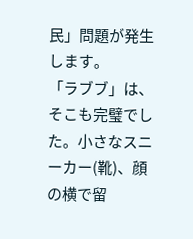民」問題が発生します。
「ラブブ」は、そこも完璧でした。小さなスニーカー(靴)、顔の横で留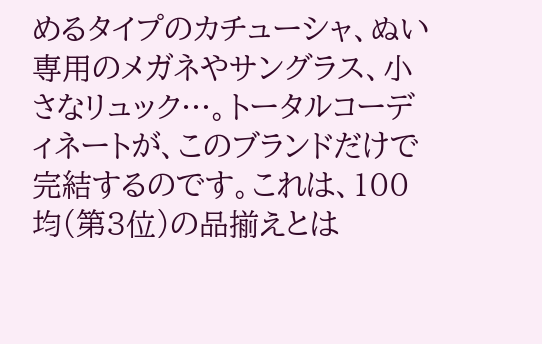めるタイプのカチューシャ、ぬい専用のメガネやサングラス、小さなリュック…。トータルコーディネートが、このブランドだけで完結するのです。これは、100均(第3位)の品揃えとは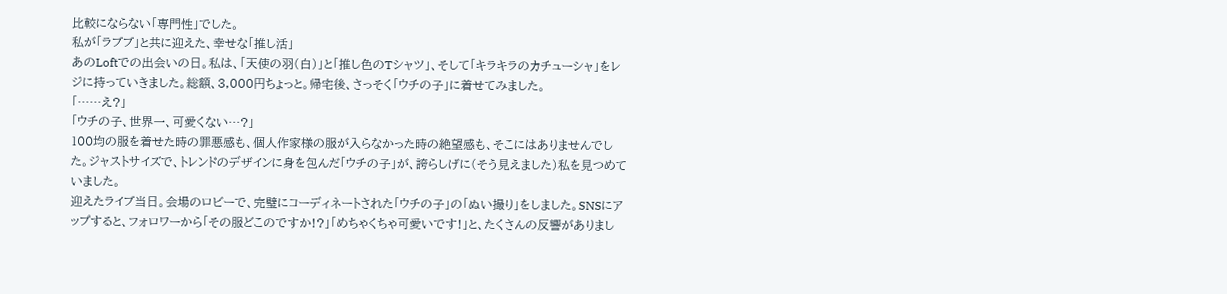比較にならない「専門性」でした。
私が「ラブブ」と共に迎えた、幸せな「推し活」
あのLoftでの出会いの日。私は、「天使の羽(白)」と「推し色のTシャツ」、そして「キラキラのカチューシャ」をレジに持っていきました。総額、3,000円ちょっと。帰宅後、さっそく「ウチの子」に着せてみました。
「……え?」
「ウチの子、世界一、可愛くない…?」
100均の服を着せた時の罪悪感も、個人作家様の服が入らなかった時の絶望感も、そこにはありませんでした。ジャストサイズで、トレンドのデザインに身を包んだ「ウチの子」が、誇らしげに(そう見えました)私を見つめていました。
迎えたライブ当日。会場のロビーで、完璧にコーディネートされた「ウチの子」の「ぬい撮り」をしました。SNSにアップすると、フォロワーから「その服どこのですか!?」「めちゃくちゃ可愛いです!」と、たくさんの反響がありまし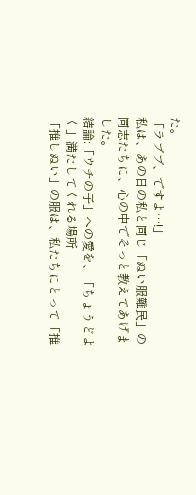た。
「ラブブ、ですよ…!」
私は、あの日の私と同じ「ぬい服難民」の同志たちに、心の中でそっと教えてあげました。
結論:「ウチの子」への愛を、「ちょうどよく」満たしてくれる場所
「推しぬい」の服は、私たちにとって「推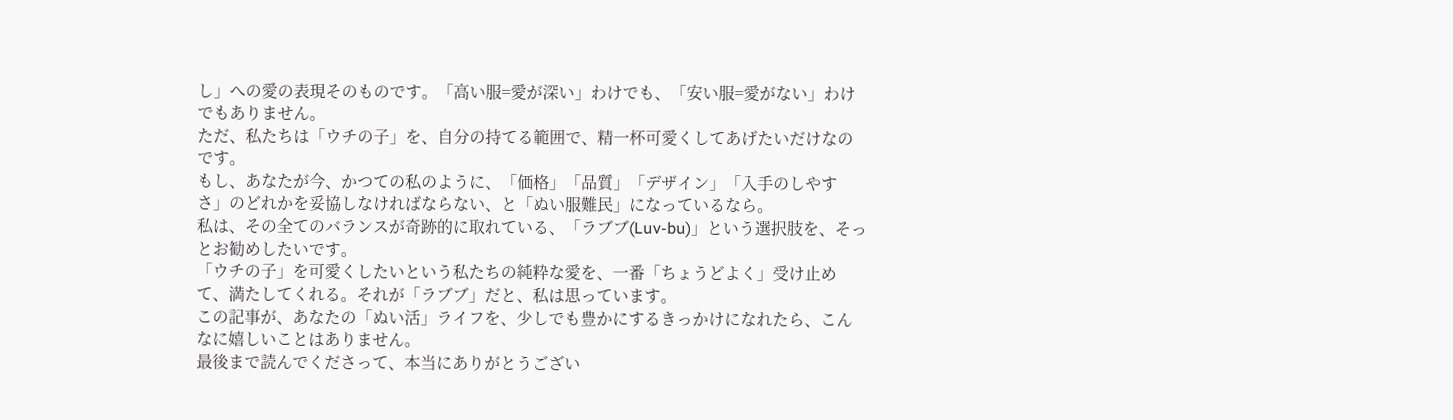し」への愛の表現そのものです。「高い服=愛が深い」わけでも、「安い服=愛がない」わけでもありません。
ただ、私たちは「ウチの子」を、自分の持てる範囲で、精一杯可愛くしてあげたいだけなのです。
もし、あなたが今、かつての私のように、「価格」「品質」「デザイン」「入手のしやすさ」のどれかを妥協しなければならない、と「ぬい服難民」になっているなら。
私は、その全てのバランスが奇跡的に取れている、「ラブブ(Luv-bu)」という選択肢を、そっとお勧めしたいです。
「ウチの子」を可愛くしたいという私たちの純粋な愛を、一番「ちょうどよく」受け止めて、満たしてくれる。それが「ラブブ」だと、私は思っています。
この記事が、あなたの「ぬい活」ライフを、少しでも豊かにするきっかけになれたら、こんなに嬉しいことはありません。
最後まで読んでくださって、本当にありがとうござい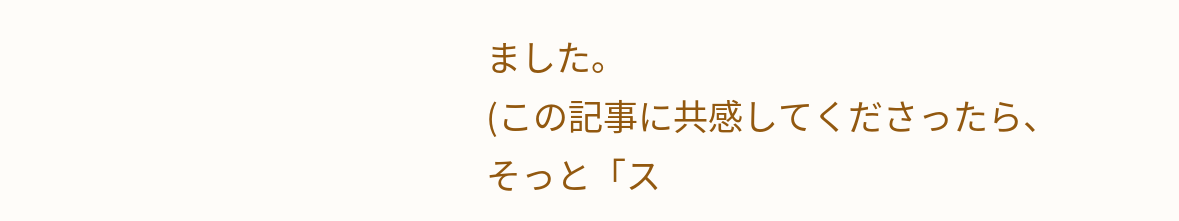ました。
(この記事に共感してくださったら、そっと「ス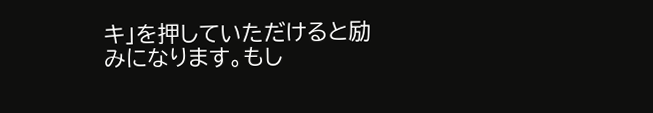キ」を押していただけると励みになります。もし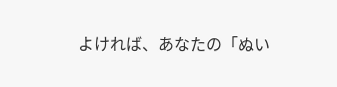よければ、あなたの「ぬい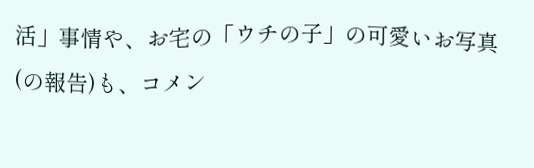活」事情や、お宅の「ウチの子」の可愛いお写真(の報告)も、コメン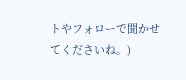トやフォローで聞かせてくださいね。)